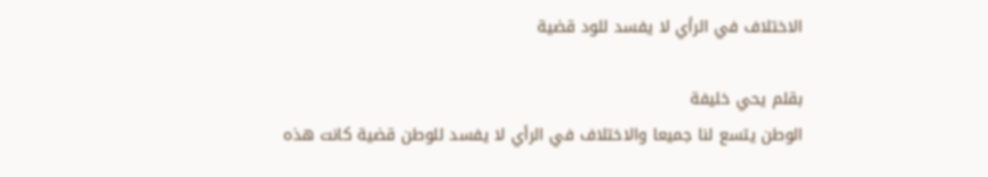الاختلاف في الرأي لا يفسد للود قضية

بقلم يحي خليفة
الوطن يتسع لنا جميعا والاختلاف في الرأي لا يفسد للوطن قضية كانت هذه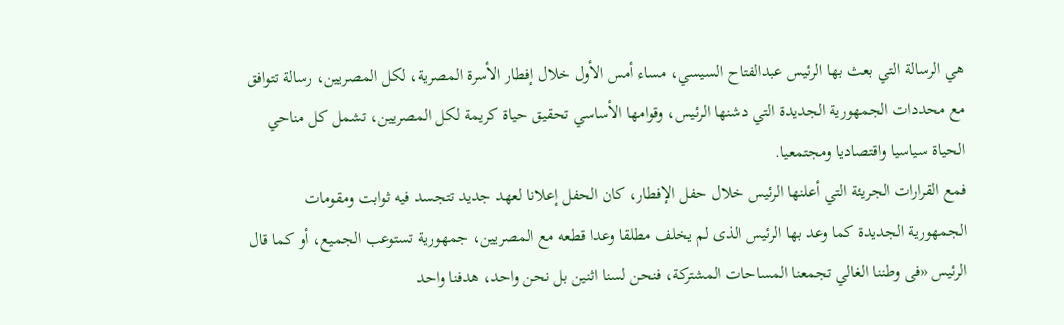هي الرسالة التي بعث بها الرئيس عبدالفتاح السيسي، مساء أمس الأول خلال إفطار الأسرة المصرية، لكل المصريين، رسالة تتوافق مع محددات الجمهورية الجديدة التي دشنها الرئيس، وقوامها الأساسي تحقيق حياة كريمة لكل المصريين، تشمل كل مناحي الحياة سياسيا واقتصاديا ومجتمعيا.
فمع القرارات الجريئة التي أعلنها الرئيس خلال حفل الإفطار، كان الحفل إعلانا لعهد جديد تتجسد فيه ثوابت ومقومات الجمهورية الجديدة كما وعد بها الرئيس الذى لم يخلف مطلقا وعدا قطعه مع المصريين، جمهورية تستوعب الجميع، أو كما قال الرئيس «فى وطننا الغالي تجمعنا المساحات المشتركة، فنحن لسنا اثنين بل نحن واحد، هدفنا واحد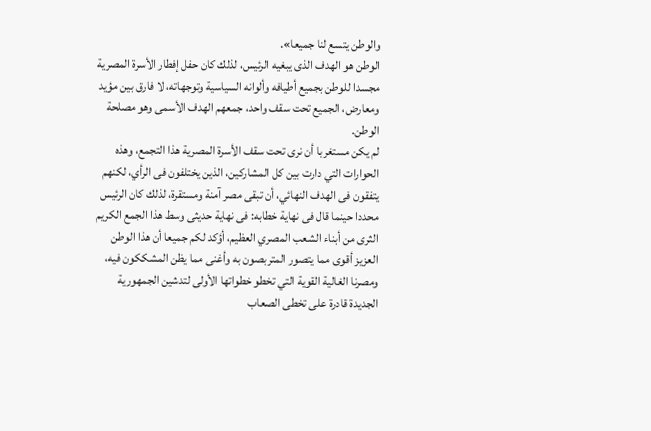والوطن يتسع لنا جميعا».
الوطن هو الهدف الذى يبغيه الرئيس، لذلك كان حفل إفطار الأسرة المصرية مجسدا للوطن بجميع أطيافه وألوانه السياسية وتوجهاته، لا فارق بين مؤيد ومعارض، الجميع تحت سقف واحد، جمعهم الهدف الأسمى وهو مصلحة الوطن.
لم يكن مستغربا أن نرى تحت سقف الأسرة المصرية هذا التجمع، وهذه الحوارات التي دارت بين كل المشاركين، الذين يختلفون فى الرأي، لكنهم يتفقون فى الهدف النهائي، أن تبقى مصر آمنة ومستقرة، لذلك كان الرئيس محددا حينما قال فى نهاية خطابه: فى نهاية حديثى وسط هذا الجمع الكريم الثرى من أبناء الشعب المصري العظيم، أؤكد لكم جميعا أن هذا الوطن العزيز أقوى مما يتصور المتربصون به وأغنى مما يظن المشككون فيه، ومصرنا الغالية القوية التي تخطو خطواتها الأولى لتدشين الجمهورية الجديدة قادرة على تخطى الصعاب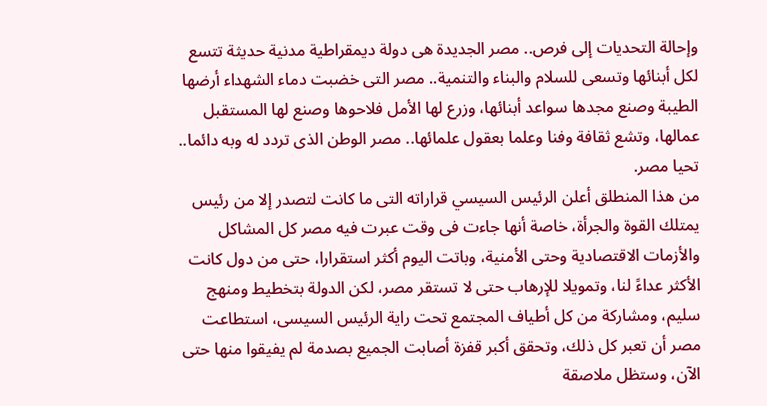وإحالة التحديات إلى فرص.. مصر الجديدة هى دولة ديمقراطية مدنية حديثة تتسع لكل أبنائها وتسعى للسلام والبناء والتنمية.. مصر التى خضبت دماء الشهداء أرضها الطيبة وصنع مجدها سواعد أبنائها، وزرع لها الأمل فلاحوها وصنع لها المستقبل عمالها، وتشع ثقافة وفنا وعلما بعقول علمائها.. مصر الوطن الذى تردد له وبه دائما.. تحيا مصر.
من هذا المنطلق أعلن الرئيس السيسي قراراته التى ما كانت لتصدر إلا من رئيس يمتلك القوة والجرأة، خاصة أنها جاءت فى وقت عبرت فيه مصر كل المشاكل والأزمات الاقتصادية وحتى الأمنية، وباتت اليوم أكثر استقرارا، حتى من دول كانت الأكثر عداءً لنا، وتمويلا للإرهاب حتى لا تستقر مصر، لكن الدولة بتخطيط ومنهج سليم، ومشاركة من كل أطياف المجتمع تحت راية الرئيس السيسى، استطاعت مصر أن تعبر كل ذلك، وتحقق أكبر قفزة أصابت الجميع بصدمة لم يفيقوا منها حتى الآن، وستظل ملاصقة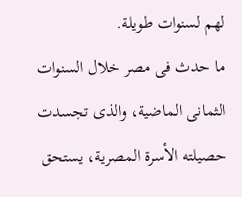لهم لسنوات طويلة.
ما حدث فى مصر خلال السنوات الثمانى الماضية، والذى تجسدت حصيلته الأسرة المصرية، يستحق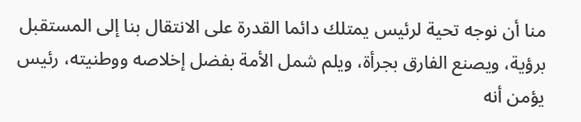منا أن نوجه تحية لرئيس يمتلك دائما القدرة على الانتقال بنا إلى المستقبل برؤية، ويصنع الفارق بجرأة، ويلم شمل الأمة بفضل إخلاصه ووطنيته، رئيس يؤمن أنه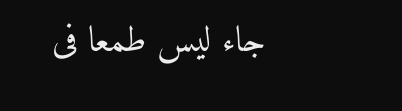جاء ليس طمعا فى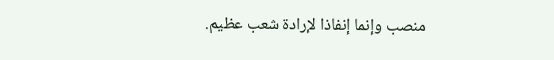منصب وإنما إنفاذا لإرادة شعب عظيم.